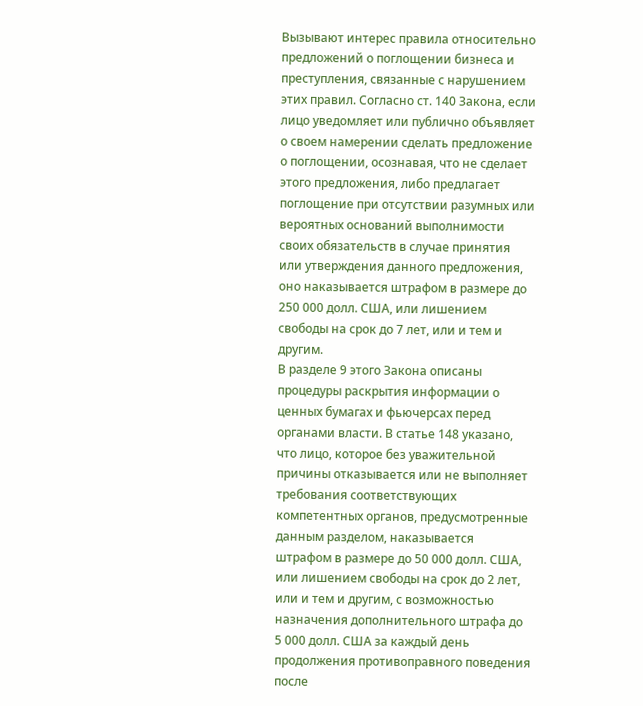Вызывают интерес правила относительно предложений о поглощении бизнеса и преступления, связанные с нарушением этих правил. Согласно ст. 140 Закона, если лицо уведомляет или публично объявляет о своем намерении сделать предложение о поглощении, осознавая, что не сделает этого предложения, либо предлагает поглощение при отсутствии разумных или вероятных оснований выполнимости своих обязательств в случае принятия или утверждения данного предложения, оно наказывается штрафом в размере до 250 000 долл. США, или лишением свободы на срок до 7 лет, или и тем и другим.
В разделе 9 этого Закона описаны процедуры раскрытия информации о ценных бумагах и фьючерсах перед органами власти. В статье 148 указано, что лицо, которое без уважительной причины отказывается или не выполняет требования соответствующих компетентных органов, предусмотренные данным разделом, наказывается штрафом в размере до 50 000 долл. США, или лишением свободы на срок до 2 лет, или и тем и другим, с возможностью назначения дополнительного штрафа до 5 000 долл. США за каждый день продолжения противоправного поведения после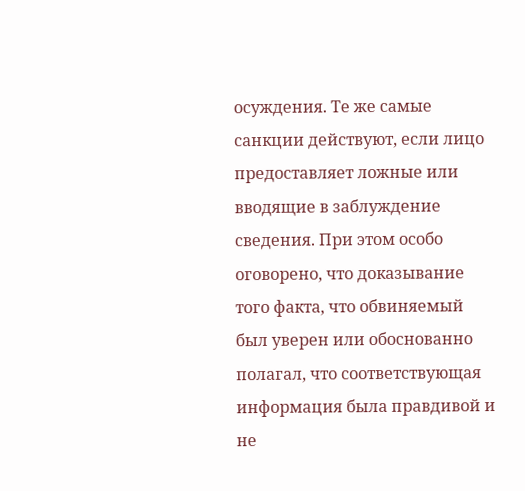осуждения. Те же самые санкции действуют, если лицо предоставляет ложные или вводящие в заблуждение сведения. При этом особо оговорено, что доказывание того факта, что обвиняемый был уверен или обоснованно полагал, что соответствующая информация была правдивой и не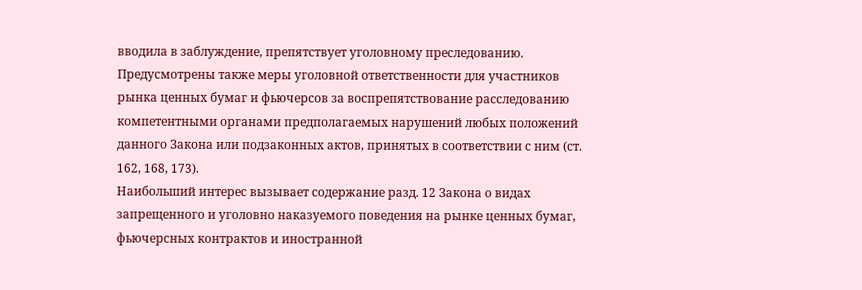вводила в заблуждение, препятствует уголовному преследованию.
Предусмотрены также меры уголовной ответственности для участников рынка ценных бумаг и фьючерсов за воспрепятствование расследованию компетентными органами предполагаемых нарушений любых положений данного Закона или подзаконных актов, принятых в соответствии с ним (ст. 162, 168, 173).
Наибольший интерес вызывает содержание разд. 12 Закона о видах запрещенного и уголовно наказуемого поведения на рынке ценных бумаг, фьючерсных контрактов и иностранной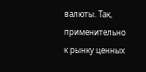валюты. Так, применительно к рынку ценных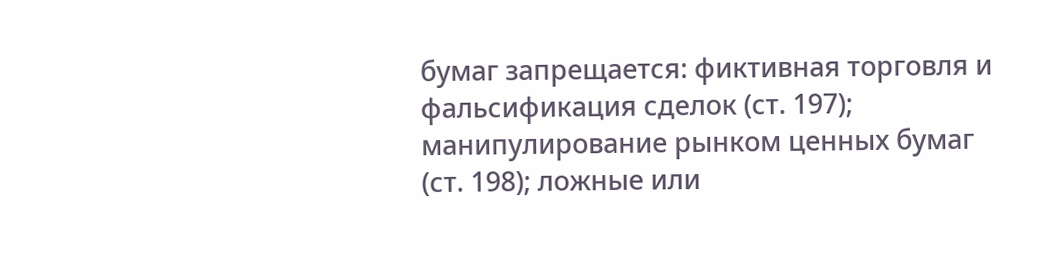бумаг запрещается: фиктивная торговля и фальсификация сделок (ст. 197); манипулирование рынком ценных бумаг (ст. 198); ложные или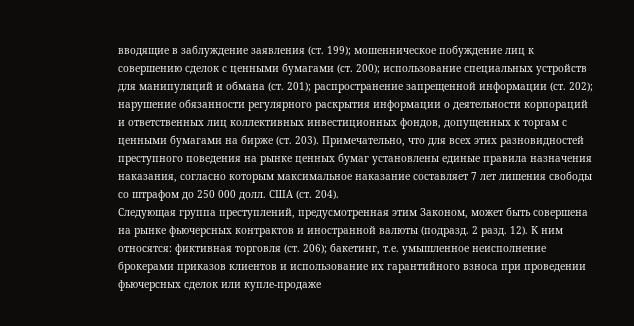вводящие в заблуждение заявления (ст. 199); мошенническое побуждение лиц к совершению сделок с ценными бумагами (ст. 200); использование специальных устройств для манипуляций и обмана (ст. 201); распространение запрещенной информации (ст. 202); нарушение обязанности регулярного раскрытия информации о деятельности корпораций и ответственных лиц коллективных инвестиционных фондов, допущенных к торгам с ценными бумагами на бирже (ст. 203). Примечательно, что для всех этих разновидностей преступного поведения на рынке ценных бумаг установлены единые правила назначения наказания, согласно которым максимальное наказание составляет 7 лет лишения свободы со штрафом до 250 000 долл. США (ст. 204).
Следующая группа преступлений, предусмотренная этим Законом, может быть совершена на рынке фьючерсных контрактов и иностранной валюты (подразд. 2 разд. 12). К ним относятся: фиктивная торговля (ст. 206); бакетинг, т.е. умышленное неисполнение брокерами приказов клиентов и использование их гарантийного взноса при проведении фьючерсных сделок или купле-продаже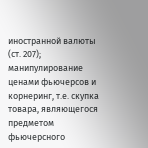иностранной валюты (ст. 207); манипулирование ценами фьючерсов и корнеринг, т.е. скупка товара, являющегося предметом фьючерсного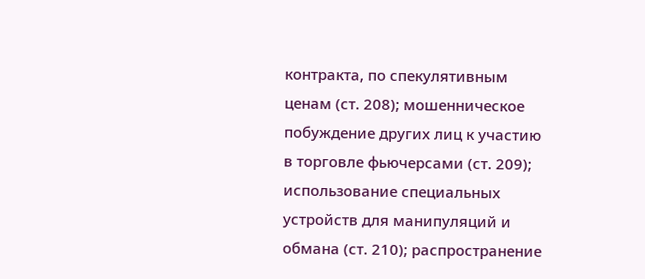контракта, по спекулятивным ценам (ст. 208); мошенническое побуждение других лиц к участию в торговле фьючерсами (ст. 209); использование специальных устройств для манипуляций и обмана (ст. 210); распространение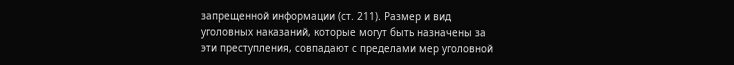запрещенной информации (ст. 211). Размер и вид уголовных наказаний, которые могут быть назначены за эти преступления, совпадают с пределами мер уголовной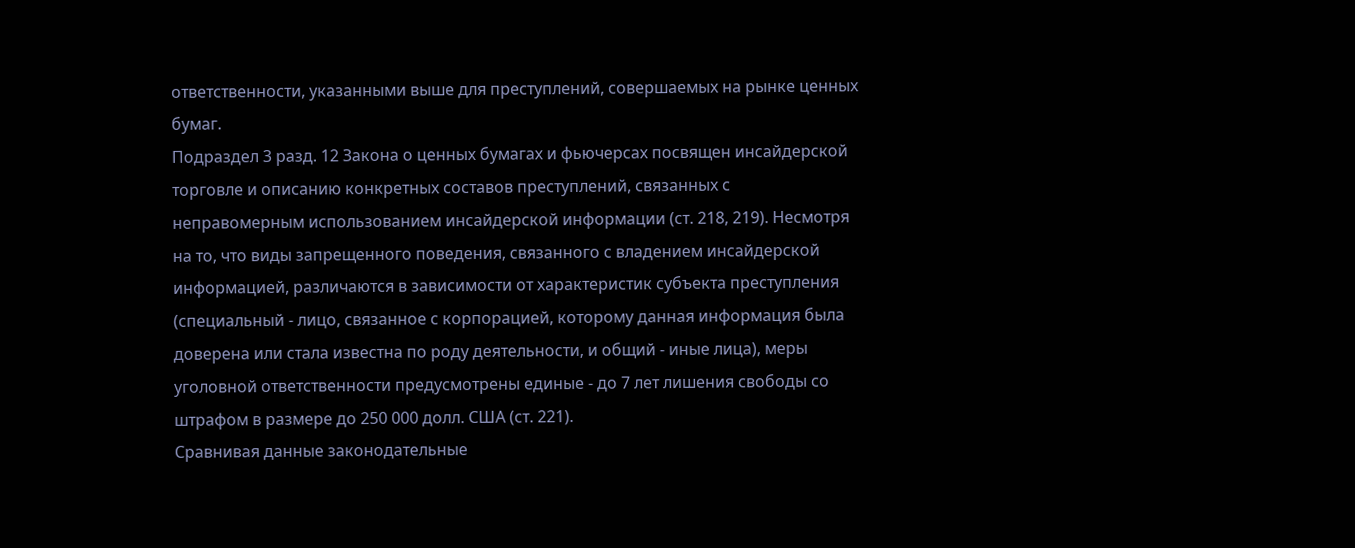ответственности, указанными выше для преступлений, совершаемых на рынке ценных бумаг.
Подраздел 3 разд. 12 Закона о ценных бумагах и фьючерсах посвящен инсайдерской торговле и описанию конкретных составов преступлений, связанных с неправомерным использованием инсайдерской информации (ст. 218, 219). Несмотря на то, что виды запрещенного поведения, связанного с владением инсайдерской информацией, различаются в зависимости от характеристик субъекта преступления (специальный - лицо, связанное с корпорацией, которому данная информация была доверена или стала известна по роду деятельности, и общий - иные лица), меры уголовной ответственности предусмотрены единые - до 7 лет лишения свободы со штрафом в размере до 250 000 долл. США (ст. 221).
Сравнивая данные законодательные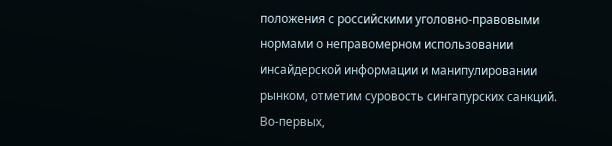положения с российскими уголовно-правовыми нормами о неправомерном использовании инсайдерской информации и манипулировании рынком, отметим суровость сингапурских санкций. Во-первых,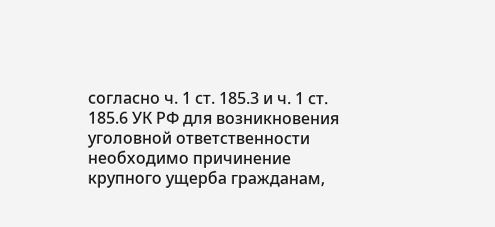согласно ч. 1 ст. 185.3 и ч. 1 ст. 185.6 УК РФ для возникновения уголовной ответственности необходимо причинение крупного ущерба гражданам,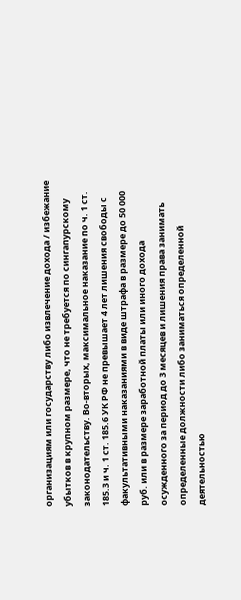организациям или государству либо извлечение дохода / избежание убытков в крупном размере, что не требуется по сингапурскому законодательству. Во-вторых, максимальное наказание по ч. 1 ст. 185.3 и ч. 1 ст. 185.6 УК РФ не превышает 4 лет лишения свободы с факультативными наказаниями в виде штрафа в размере до 50 000 руб. или в размере заработной платы или иного дохода осужденного за период до 3 месяцев и лишения права занимать определенные должности либо заниматься определенной деятельностью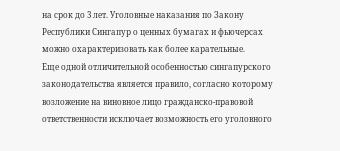на срок до 3 лет. Уголовные наказания по Закону Республики Сингапур о ценных бумагах и фьючерсах можно охарактеризовать как более карательные.
Еще одной отличительной особенностью сингапурского законодательства является правило, согласно которому возложение на виновное лицо гражданско-правовой ответственности исключает возможность его уголовного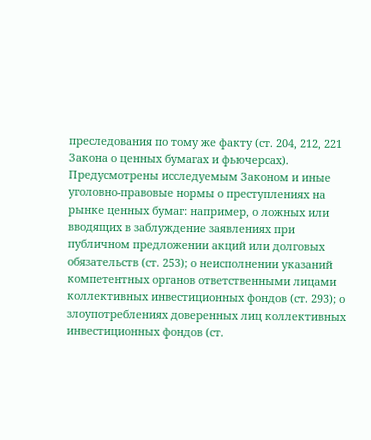преследования по тому же факту (ст. 204, 212, 221 Закона о ценных бумагах и фьючерсах).
Предусмотрены исследуемым Законом и иные уголовно-правовые нормы о преступлениях на рынке ценных бумаг: например, о ложных или вводящих в заблуждение заявлениях при публичном предложении акций или долговых обязательств (ст. 253); о неисполнении указаний компетентных органов ответственными лицами коллективных инвестиционных фондов (ст. 293); о злоупотреблениях доверенных лиц коллективных инвестиционных фондов (ст.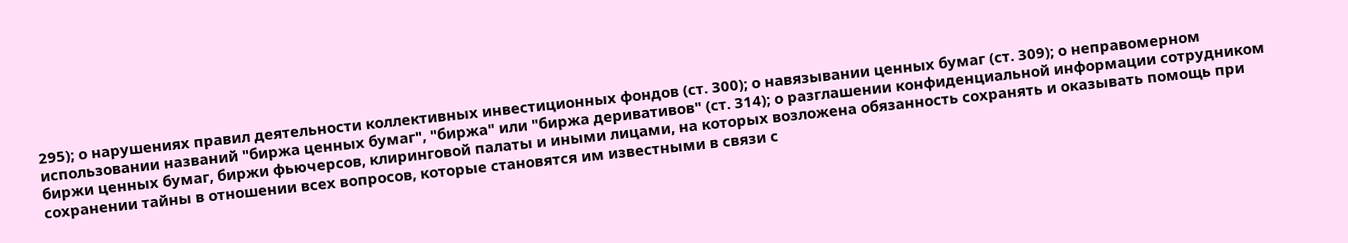295); о нарушениях правил деятельности коллективных инвестиционных фондов (ст. 300); о навязывании ценных бумаг (ст. 309); о неправомерном использовании названий "биржа ценных бумаг", "биржа" или "биржа деривативов" (ст. 314); о разглашении конфиденциальной информации сотрудником биржи ценных бумаг, биржи фьючерсов, клиринговой палаты и иными лицами, на которых возложена обязанность сохранять и оказывать помощь при сохранении тайны в отношении всех вопросов, которые становятся им известными в связи с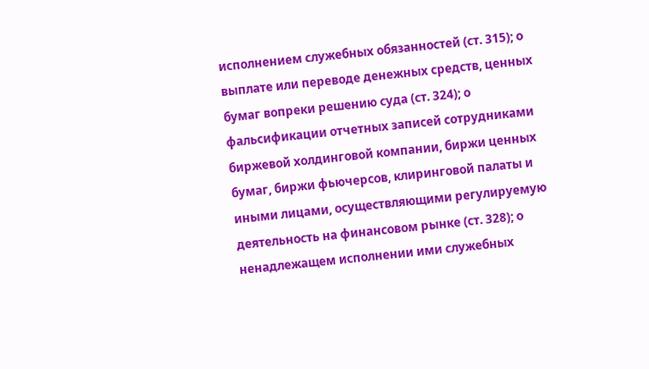исполнением служебных обязанностей (ст. 315); о выплате или переводе денежных средств, ценных бумаг вопреки решению суда (ст. 324); о фальсификации отчетных записей сотрудниками биржевой холдинговой компании, биржи ценных бумаг, биржи фьючерсов, клиринговой палаты и иными лицами, осуществляющими регулируемую деятельность на финансовом рынке (ст. 328); о ненадлежащем исполнении ими служебных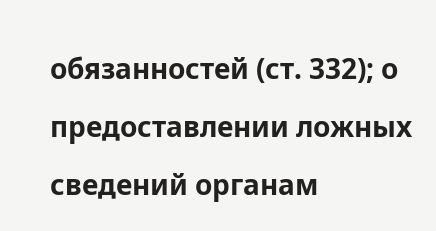обязанностей (ст. 332); о предоставлении ложных сведений органам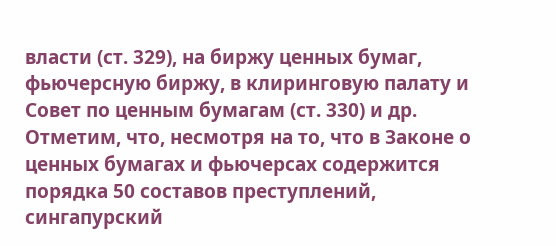власти (ст. 329), на биржу ценных бумаг, фьючерсную биржу, в клиринговую палату и Совет по ценным бумагам (ст. 330) и др.
Отметим, что, несмотря на то, что в Законе о ценных бумагах и фьючерсах содержится порядка 50 составов преступлений, сингапурский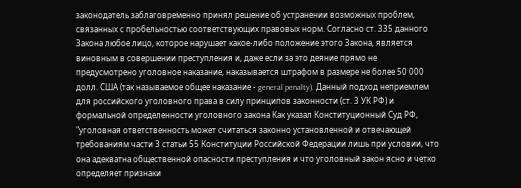законодатель заблаговременно принял решение об устранении возможных проблем, связанных с пробельностью соответствующих правовых норм. Согласно ст. 335 данного Закона любое лицо, которое нарушает какое-либо положение этого Закона, является виновным в совершении преступления и, даже если за это деяние прямо не предусмотрено уголовное наказание, наказывается штрафом в размере не более 50 000 долл. США (так называемое общее наказание - general penalty). Данный подход неприемлем для российского уголовного права в силу принципов законности (ст. 3 УК РФ) и формальной определенности уголовного закона Как указал Конституционный Суд РФ, "уголовная ответственность может считаться законно установленной и отвечающей требованиям части 3 статьи 55 Конституции Российской Федерации лишь при условии, что она адекватна общественной опасности преступления и что уголовный закон ясно и четко определяет признаки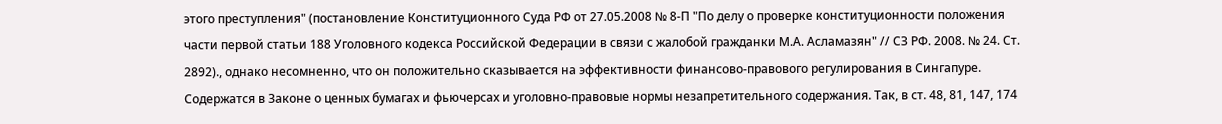этого преступления" (постановление Конституционного Суда РФ от 27.05.2008 № 8-П "По делу о проверке конституционности положения части первой статьи 188 Уголовного кодекса Российской Федерации в связи с жалобой гражданки М.А. Асламазян" // СЗ РФ. 2008. № 24. Ст. 2892)., однако несомненно, что он положительно сказывается на эффективности финансово-правового регулирования в Сингапуре.
Содержатся в Законе о ценных бумагах и фьючерсах и уголовно-правовые нормы незапретительного содержания. Так, в ст. 48, 81, 147, 174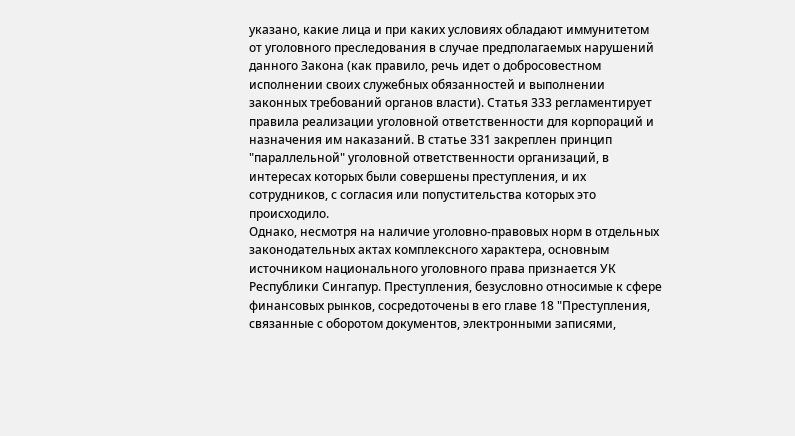указано, какие лица и при каких условиях обладают иммунитетом от уголовного преследования в случае предполагаемых нарушений данного Закона (как правило, речь идет о добросовестном исполнении своих служебных обязанностей и выполнении законных требований органов власти). Статья 333 регламентирует правила реализации уголовной ответственности для корпораций и назначения им наказаний. В статье 331 закреплен принцип "параллельной" уголовной ответственности организаций, в интересах которых были совершены преступления, и их сотрудников, с согласия или попустительства которых это происходило.
Однако, несмотря на наличие уголовно-правовых норм в отдельных законодательных актах комплексного характера, основным источником национального уголовного права признается УК Республики Сингапур. Преступления, безусловно относимые к сфере финансовых рынков, сосредоточены в его главе 18 "Преступления, связанные с оборотом документов, электронными записями,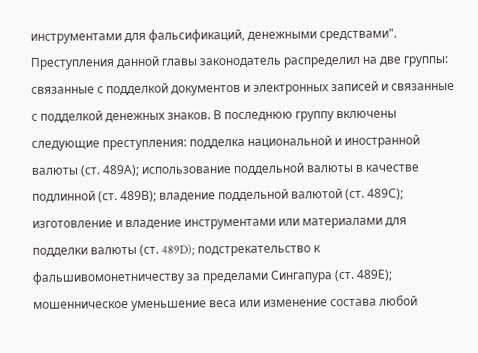инструментами для фальсификаций, денежными средствами". Преступления данной главы законодатель распределил на две группы: связанные с подделкой документов и электронных записей и связанные с подделкой денежных знаков. В последнюю группу включены следующие преступления: подделка национальной и иностранной валюты (ст. 489А); использование поддельной валюты в качестве подлинной (ст. 489В); владение поддельной валютой (ст. 489С); изготовление и владение инструментами или материалами для подделки валюты (ст. 489D); подстрекательство к фальшивомонетничеству за пределами Сингапура (ст. 489Е); мошенническое уменьшение веса или изменение состава любой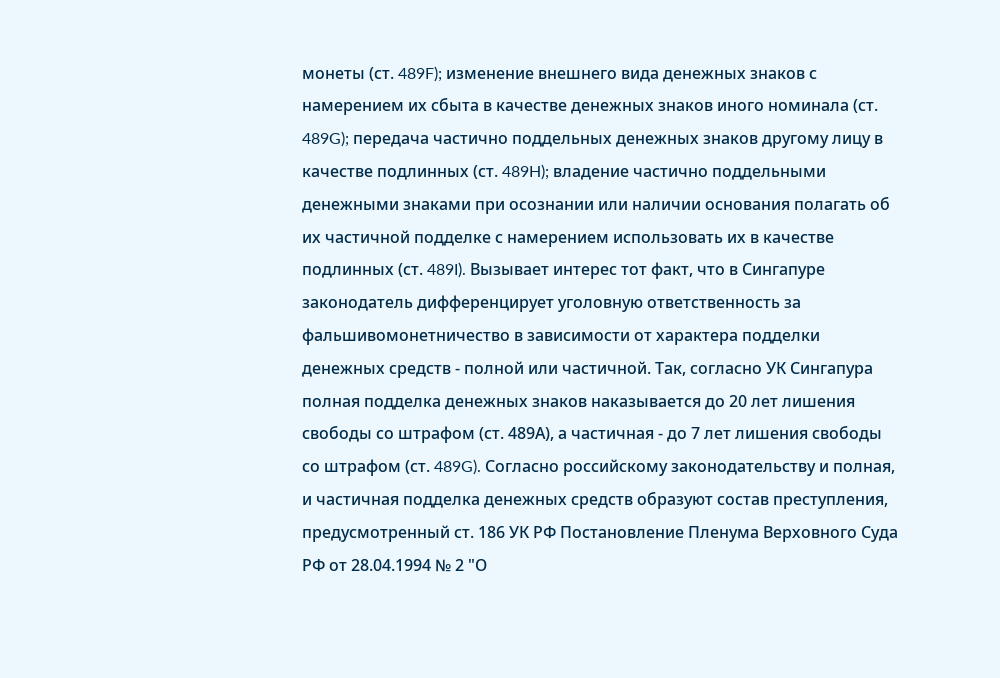монеты (ст. 489F); изменение внешнего вида денежных знаков с намерением их сбыта в качестве денежных знаков иного номинала (ст. 489G); передача частично поддельных денежных знаков другому лицу в качестве подлинных (ст. 489H); владение частично поддельными денежными знаками при осознании или наличии основания полагать об их частичной подделке с намерением использовать их в качестве подлинных (ст. 489I). Вызывает интерес тот факт, что в Сингапуре законодатель дифференцирует уголовную ответственность за фальшивомонетничество в зависимости от характера подделки денежных средств - полной или частичной. Так, согласно УК Сингапура полная подделка денежных знаков наказывается до 20 лет лишения свободы со штрафом (ст. 489А), а частичная - до 7 лет лишения свободы со штрафом (ст. 489G). Согласно российскому законодательству и полная, и частичная подделка денежных средств образуют состав преступления, предусмотренный ст. 186 УК РФ Постановление Пленума Верховного Суда РФ от 28.04.1994 № 2 "О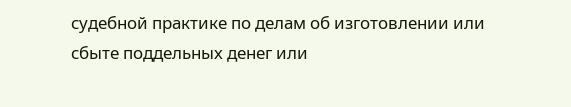судебной практике по делам об изготовлении или сбыте поддельных денег или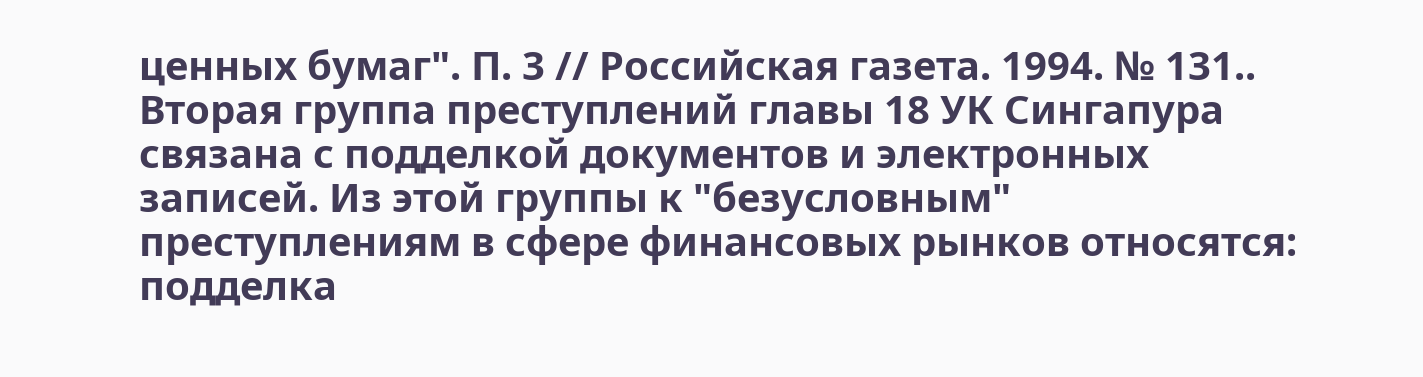ценных бумаг". П. 3 // Российская газета. 1994. № 131..
Вторая группа преступлений главы 18 УК Сингапура связана с подделкой документов и электронных записей. Из этой группы к "безусловным" преступлениям в сфере финансовых рынков относятся: подделка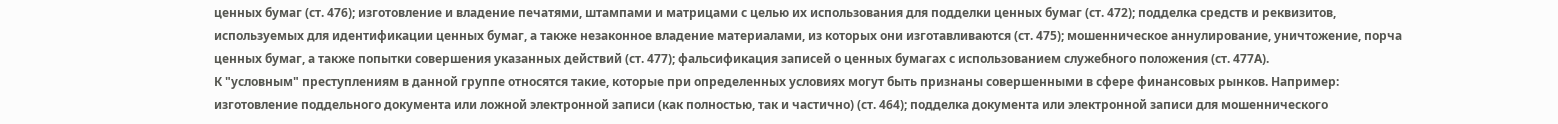ценных бумаг (ст. 476); изготовление и владение печатями, штампами и матрицами с целью их использования для подделки ценных бумаг (ст. 472); подделка средств и реквизитов, используемых для идентификации ценных бумаг, а также незаконное владение материалами, из которых они изготавливаются (ст. 475); мошенническое аннулирование, уничтожение, порча ценных бумаг, а также попытки совершения указанных действий (ст. 477); фальсификация записей о ценных бумагах с использованием служебного положения (ст. 477А).
К "условным" преступлениям в данной группе относятся такие, которые при определенных условиях могут быть признаны совершенными в сфере финансовых рынков. Например: изготовление поддельного документа или ложной электронной записи (как полностью, так и частично) (ст. 464); подделка документа или электронной записи для мошеннического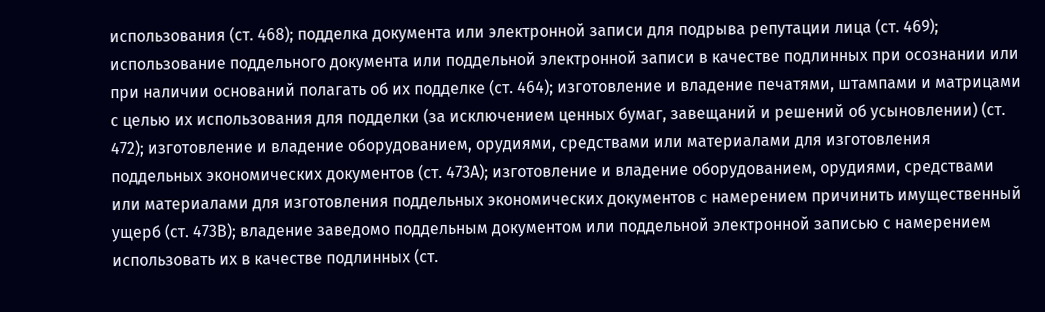использования (ст. 468); подделка документа или электронной записи для подрыва репутации лица (ст. 469); использование поддельного документа или поддельной электронной записи в качестве подлинных при осознании или при наличии оснований полагать об их подделке (ст. 464); изготовление и владение печатями, штампами и матрицами с целью их использования для подделки (за исключением ценных бумаг, завещаний и решений об усыновлении) (ст. 472); изготовление и владение оборудованием, орудиями, средствами или материалами для изготовления поддельных экономических документов (ст. 473А); изготовление и владение оборудованием, орудиями, средствами или материалами для изготовления поддельных экономических документов c намерением причинить имущественный ущерб (ст. 473В); владение заведомо поддельным документом или поддельной электронной записью с намерением использовать их в качестве подлинных (ст.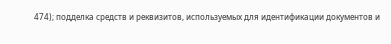474); подделка средств и реквизитов, используемых для идентификации документов и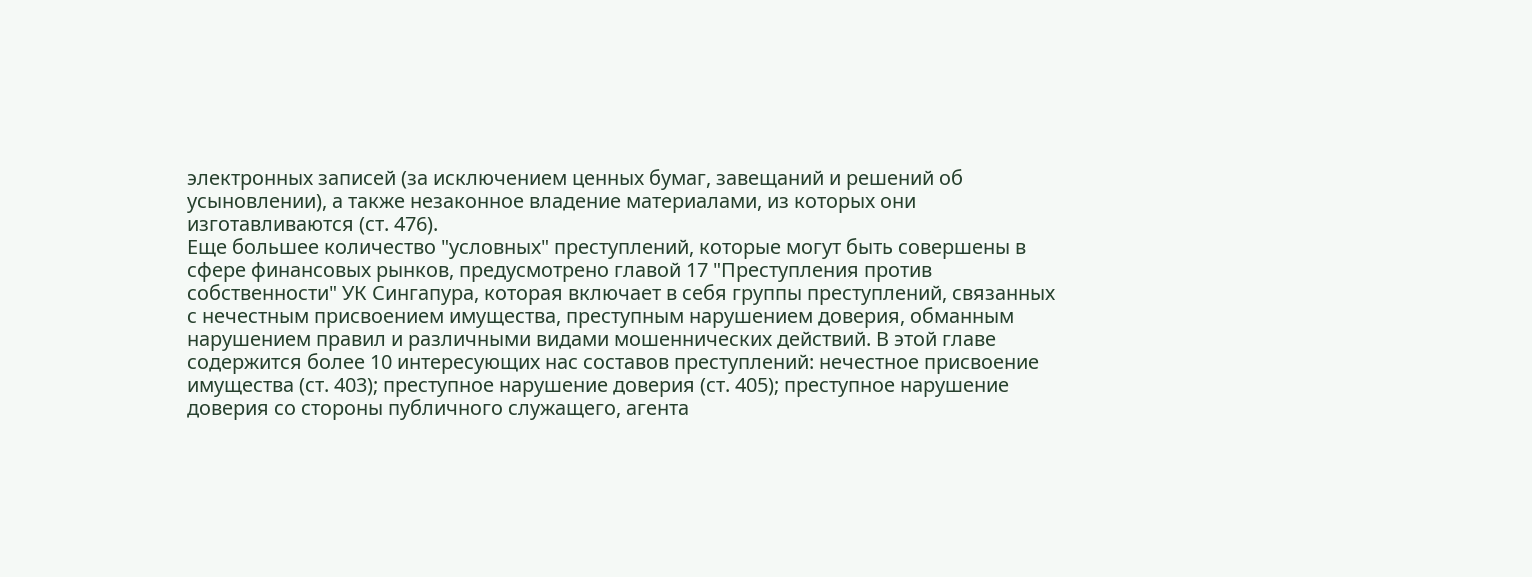электронных записей (за исключением ценных бумаг, завещаний и решений об усыновлении), а также незаконное владение материалами, из которых они изготавливаются (ст. 476).
Еще большее количество "условных" преступлений, которые могут быть совершены в сфере финансовых рынков, предусмотрено главой 17 "Преступления против собственности" УК Сингапура, которая включает в себя группы преступлений, связанных с нечестным присвоением имущества, преступным нарушением доверия, обманным нарушением правил и различными видами мошеннических действий. В этой главе содержится более 10 интересующих нас составов преступлений: нечестное присвоение имущества (ст. 403); преступное нарушение доверия (ст. 405); преступное нарушение доверия со стороны публичного служащего, агента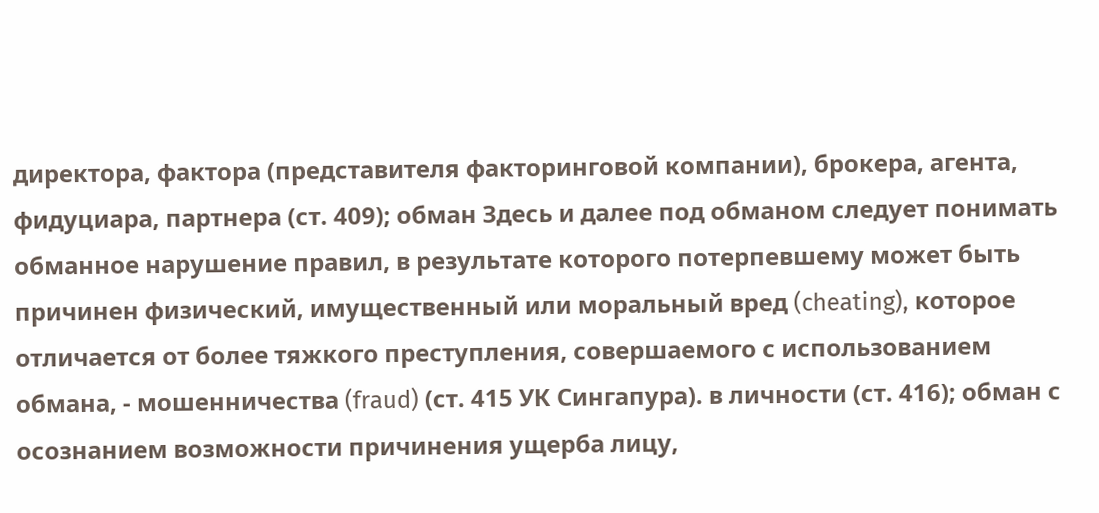директора, фактора (представителя факторинговой компании), брокера, агента, фидуциара, партнера (ст. 409); обман Здесь и далее под обманом следует понимать обманное нарушение правил, в результате которого потерпевшему может быть причинен физический, имущественный или моральный вред (cheating), которое отличается от более тяжкого преступления, совершаемого с использованием обмана, - мошенничества (fraud) (ст. 415 УК Сингапура). в личности (ст. 416); обман с осознанием возможности причинения ущерба лицу,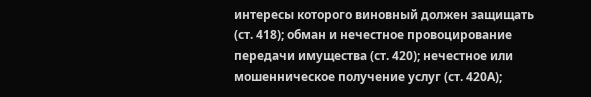интересы которого виновный должен защищать (ст. 418); обман и нечестное провоцирование передачи имущества (ст. 420); нечестное или мошенническое получение услуг (ст. 420А);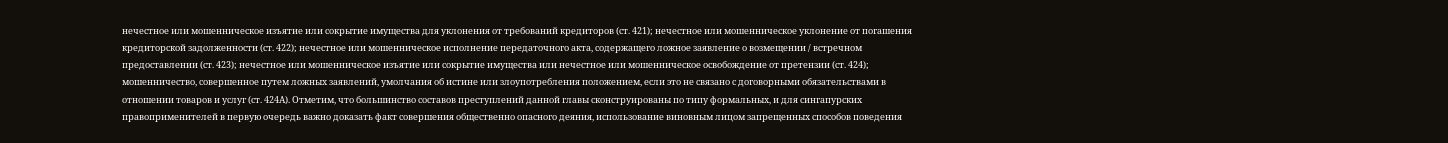нечестное или мошенническое изъятие или сокрытие имущества для уклонения от требований кредиторов (ст. 421); нечестное или мошенническое уклонение от погашения кредиторской задолженности (ст. 422); нечестное или мошенническое исполнение передаточного акта, содержащего ложное заявление о возмещении / встречном предоставлении (ст. 423); нечестное или мошенническое изъятие или сокрытие имущества или нечестное или мошенническое освобождение от претензии (ст. 424); мошенничество, совершенное путем ложных заявлений, умолчания об истине или злоупотребления положением, если это не связано с договорными обязательствами в отношении товаров и услуг (ст. 424А). Отметим, что большинство составов преступлений данной главы сконструированы по типу формальных, и для сингапурских правоприменителей в первую очередь важно доказать факт совершения общественно опасного деяния, использование виновным лицом запрещенных способов поведения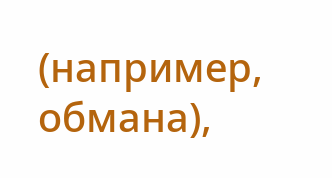(например, обмана),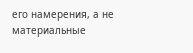его намерения, а не материальные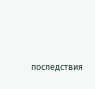последствия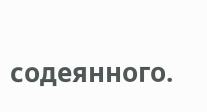содеянного.